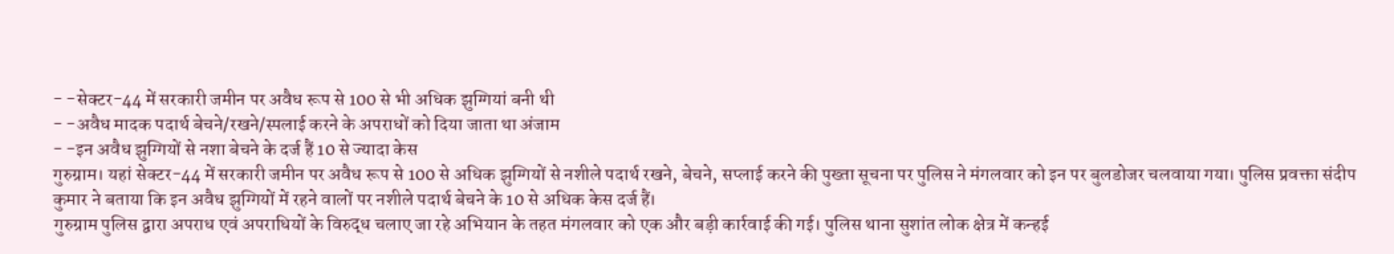- -सेक्टर-44 में सरकारी जमीन पर अवैध रूप से 100 से भी अधिक झुग्गियां बनी थी
- -अवैध मादक पदार्थ बेचने/रखने/स्पलाई करने के अपराधों को दिया जाता था अंजाम
- -इन अवैध झुग्गियों से नशा बेचने के दर्ज हैं 10 से ज्यादा केस
गुरुग्राम। यहां सेक्टर-44 में सरकारी जमीन पर अवैध रूप से 100 से अधिक झुग्गियों से नशीले पदार्थ रखने, बेचने, सप्लाई करने की पुख्ता सूचना पर पुलिस ने मंगलवार को इन पर बुलडोजर चलवाया गया। पुलिस प्रवक्ता संदीप कुमार ने बताया कि इन अवैध झुग्गियों में रहने वालों पर नशीले पदार्थ बेचने के 10 से अधिक केस दर्ज हैं।
गुरुग्राम पुलिस द्वारा अपराध एवं अपराधियों के विरुद्ध चलाए जा रहे अभियान के तहत मंगलवार को एक और बड़ी कार्रवाई की गई। पुलिस थाना सुशांत लोक क्षेत्र में कन्हई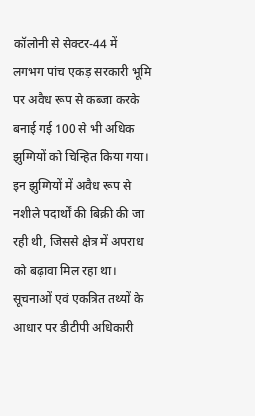कॉलोनी से सेक्टर-44 में लगभग पांच एकड़ सरकारी भूमि पर अवैध रूप से कब्जा करके बनाई गई 100 से भी अधिक झुग्गियों को चिन्हित किया गया। इन झुग्गियों में अवैध रूप से नशीले पदार्थों की बिक्री की जा रही थी, जिससे क्षेत्र में अपराध को बढ़ावा मिल रहा था। सूचनाओं एवं एकत्रित तथ्यों के आधार पर डीटीपी अधिकारी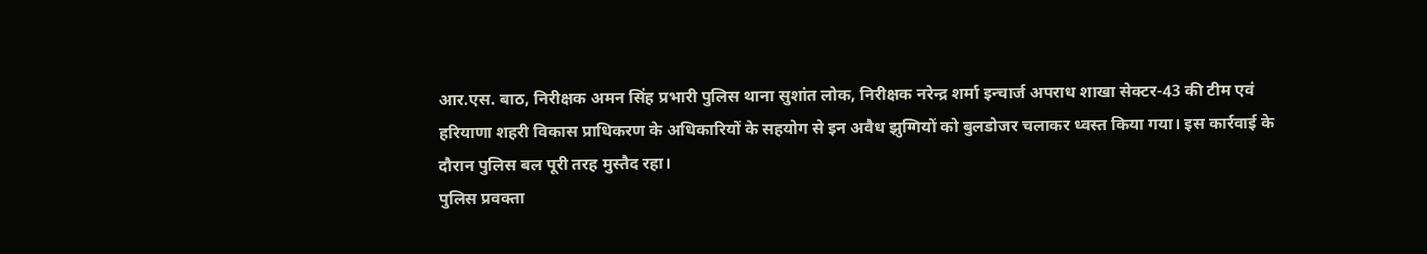आर.एस. बाठ, निरीक्षक अमन सिंह प्रभारी पुलिस थाना सुशांत लोक, निरीक्षक नरेन्द्र शर्मा इन्चार्ज अपराध शाखा सेक्टर-43 की टीम एवं हरियाणा शहरी विकास प्राधिकरण के अधिकारियों के सहयोग से इन अवैध झुग्गियों को बुलडोजर चलाकर ध्वस्त किया गया। इस कार्रवाई के दौरान पुलिस बल पूरी तरह मुस्तैद रहा।
पुलिस प्रवक्ता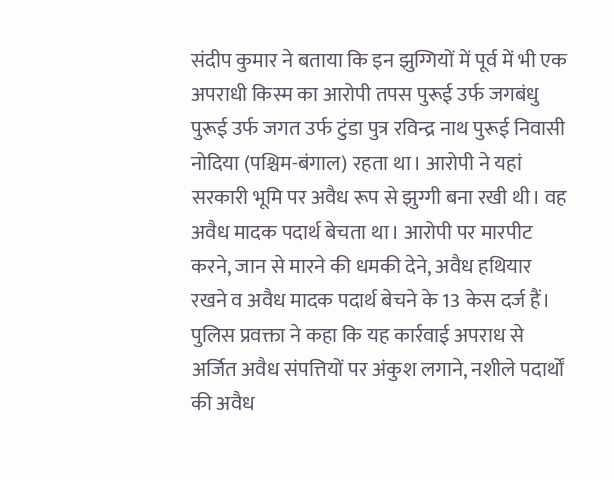संदीप कुमार ने बताया कि इन झुग्गियों में पूर्व में भी एक अपराधी किस्म का आरोपी तपस पुरूई उर्फ जगबंधु पुरूई उर्फ जगत उर्फ टुंडा पुत्र रविन्द्र नाथ पुरूई निवासी नोदिया (पश्चिम-बंगाल) रहता था। आरोपी ने यहां सरकारी भूमि पर अवैध रूप से झुग्गी बना रखी थी। वह अवैध मादक पदार्थ बेचता था। आरोपी पर मारपीट करने, जान से मारने की धमकी देने, अवैध हथियार रखने व अवैध मादक पदार्थ बेचने के 13 केस दर्ज हैं।
पुलिस प्रवक्ता ने कहा कि यह कार्रवाई अपराध से अर्जित अवैध संपत्तियों पर अंकुश लगाने, नशीले पदार्थों की अवैध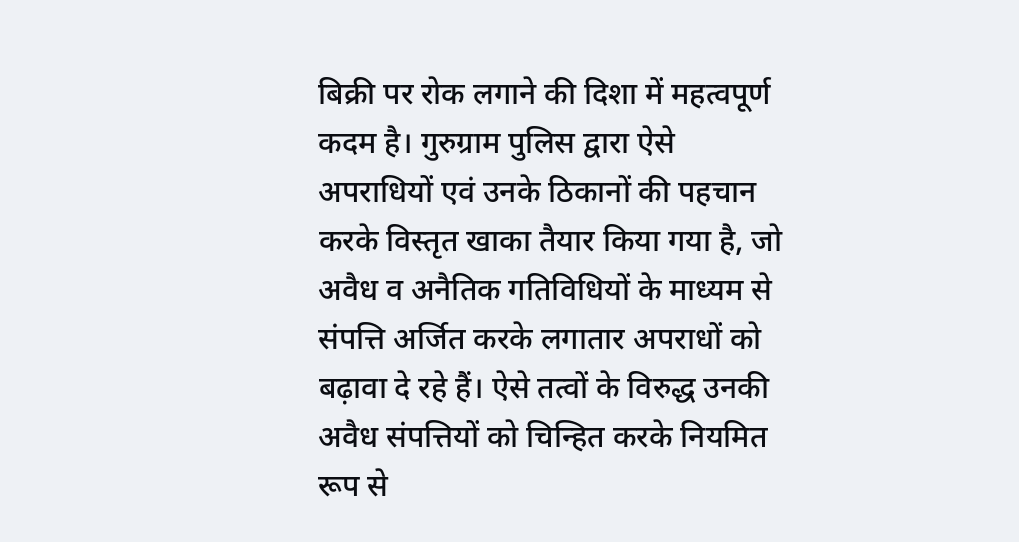बिक्री पर रोक लगाने की दिशा में महत्वपूर्ण कदम है। गुरुग्राम पुलिस द्वारा ऐसे अपराधियों एवं उनके ठिकानों की पहचान करके विस्तृत खाका तैयार किया गया है, जो अवैध व अनैतिक गतिविधियों के माध्यम से संपत्ति अर्जित करके लगातार अपराधों को बढ़ावा दे रहे हैं। ऐसे तत्वों के विरुद्ध उनकी अवैध संपत्तियों को चिन्हित करके नियमित रूप से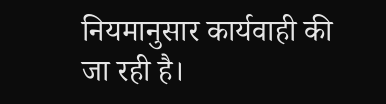नियमानुसार कार्यवाही की जा रही है।